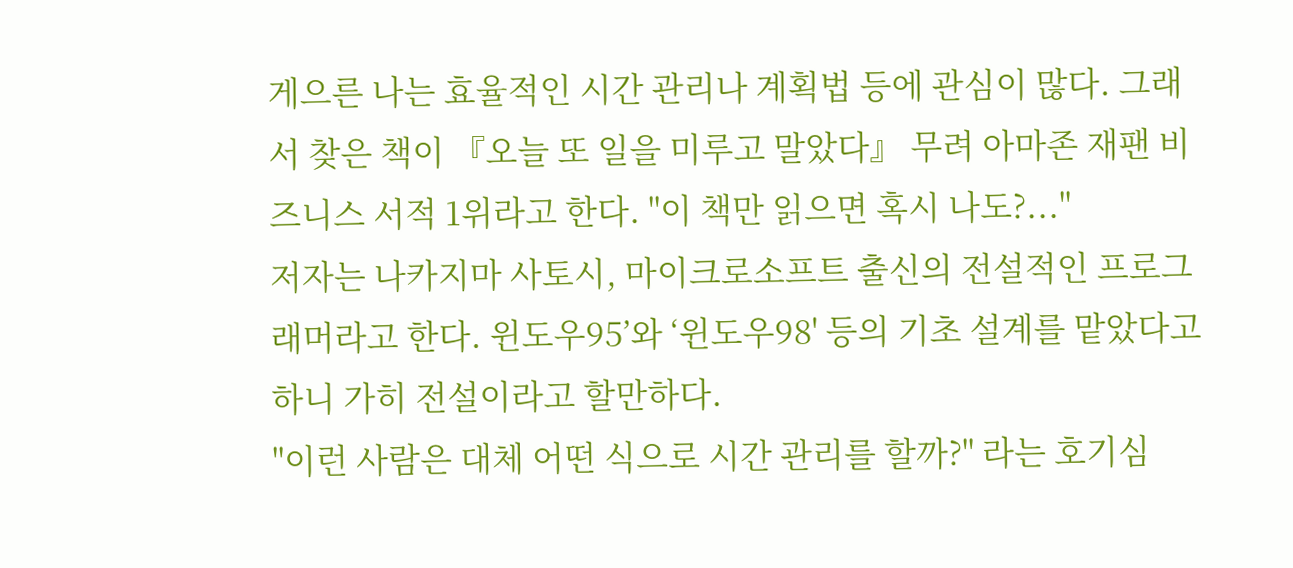게으른 나는 효율적인 시간 관리나 계획법 등에 관심이 많다. 그래서 찾은 책이 『오늘 또 일을 미루고 말았다』 무려 아마존 재팬 비즈니스 서적 1위라고 한다. "이 책만 읽으면 혹시 나도?..."
저자는 나카지마 사토시, 마이크로소프트 출신의 전설적인 프로그래머라고 한다. 윈도우95’와 ‘윈도우98' 등의 기초 설계를 맡았다고 하니 가히 전설이라고 할만하다.
"이런 사람은 대체 어떤 식으로 시간 관리를 할까?" 라는 호기심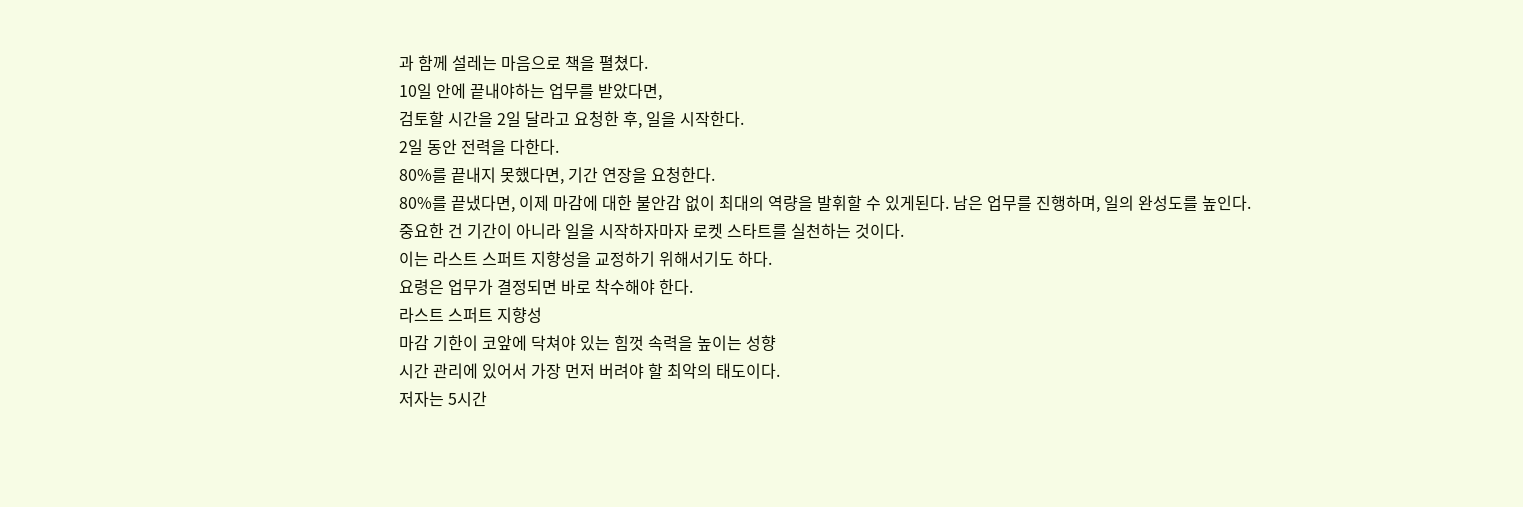과 함께 설레는 마음으로 책을 펼쳤다.
10일 안에 끝내야하는 업무를 받았다면,
검토할 시간을 2일 달라고 요청한 후, 일을 시작한다.
2일 동안 전력을 다한다.
80%를 끝내지 못했다면, 기간 연장을 요청한다.
80%를 끝냈다면, 이제 마감에 대한 불안감 없이 최대의 역량을 발휘할 수 있게된다. 남은 업무를 진행하며, 일의 완성도를 높인다.
중요한 건 기간이 아니라 일을 시작하자마자 로켓 스타트를 실천하는 것이다.
이는 라스트 스퍼트 지향성을 교정하기 위해서기도 하다.
요령은 업무가 결정되면 바로 착수해야 한다.
라스트 스퍼트 지향성
마감 기한이 코앞에 닥쳐야 있는 힘껏 속력을 높이는 성향
시간 관리에 있어서 가장 먼저 버려야 할 최악의 태도이다.
저자는 5시간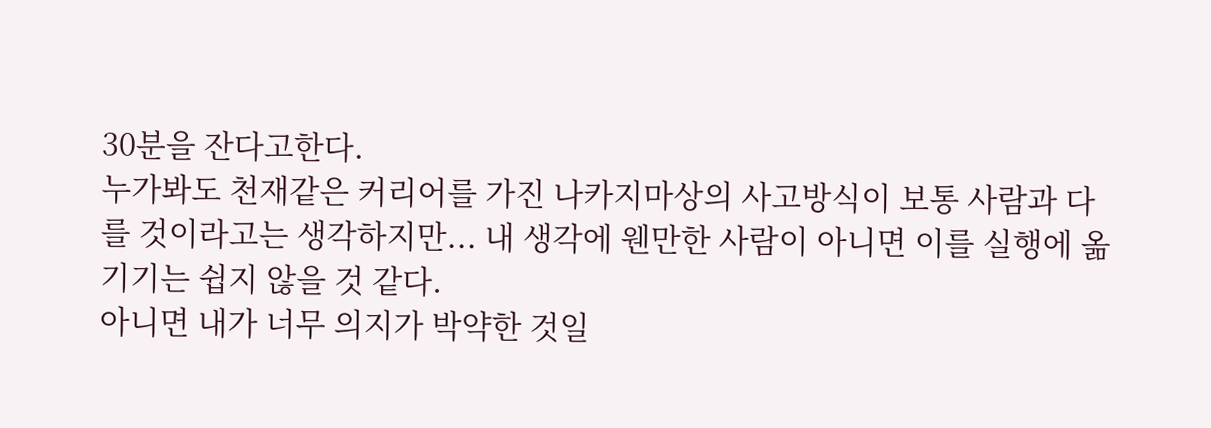30분을 잔다고한다.
누가봐도 천재같은 커리어를 가진 나카지마상의 사고방식이 보통 사람과 다를 것이라고는 생각하지만... 내 생각에 웬만한 사람이 아니면 이를 실행에 옮기기는 쉽지 않을 것 같다.
아니면 내가 너무 의지가 박약한 것일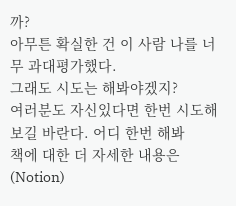까?
아무튼 확실한 건 이 사람 나를 너무 과대평가했다.
그래도 시도는 해봐야겠지?
여러분도 자신있다면 한번 시도해보길 바란다. 어디 한번 해봐
책에 대한 더 자세한 내용은 (Notion)